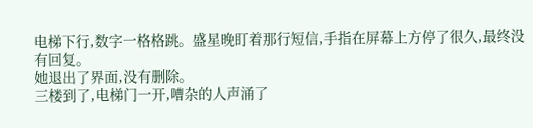电梯下行,数字一格格跳。盛星晚盯着那行短信,手指在屏幕上方停了很久,最终没有回复。
她退出了界面,没有删除。
三楼到了,电梯门一开,嘈杂的人声涌了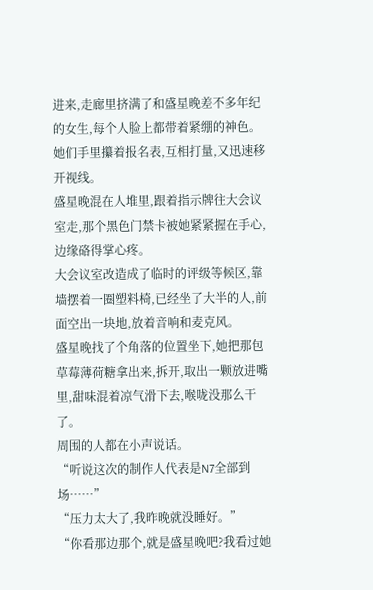进来,走廊里挤满了和盛星晚差不多年纪的女生,每个人脸上都带着紧绷的神色。
她们手里攥着报名表,互相打量,又迅速移开视线。
盛星晚混在人堆里,跟着指示牌往大会议室走,那个黑色门禁卡被她紧紧握在手心,边缘硌得掌心疼。
大会议室改造成了临时的评级等候区,靠墙摆着一圈塑料椅,已经坐了大半的人,前面空出一块地,放着音响和麦克风。
盛星晚找了个角落的位置坐下,她把那包草莓薄荷糖拿出来,拆开,取出一颗放进嘴里,甜味混着凉气滑下去,喉咙没那么干了。
周围的人都在小声说话。
“听说这次的制作人代表是N7全部到场……”
“压力太大了,我昨晚就没睡好。”
“你看那边那个,就是盛星晚吧?我看过她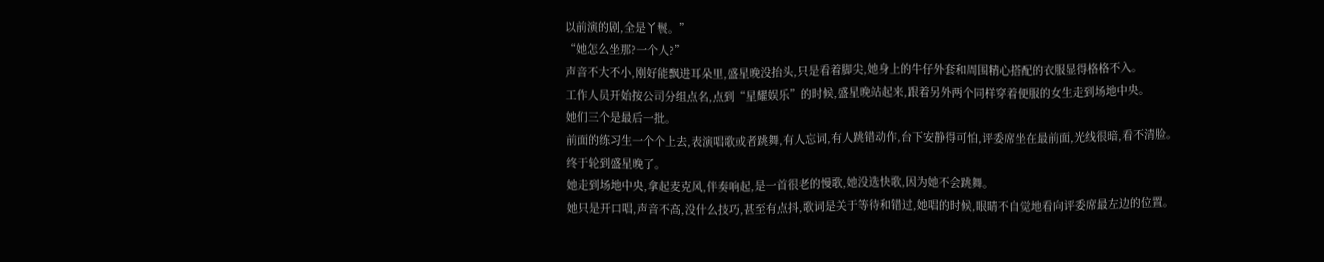以前演的剧,全是丫鬟。”
“她怎么坐那?一个人?”
声音不大不小,刚好能飘进耳朵里,盛星晚没抬头,只是看着脚尖,她身上的牛仔外套和周围精心搭配的衣服显得格格不入。
工作人员开始按公司分组点名,点到“星耀娱乐”的时候,盛星晚站起来,跟着另外两个同样穿着便服的女生走到场地中央。
她们三个是最后一批。
前面的练习生一个个上去,表演唱歌或者跳舞,有人忘词,有人跳错动作,台下安静得可怕,评委席坐在最前面,光线很暗,看不清脸。
终于轮到盛星晚了。
她走到场地中央,拿起麦克风,伴奏响起,是一首很老的慢歌,她没选快歌,因为她不会跳舞。
她只是开口唱,声音不高,没什么技巧,甚至有点抖,歌词是关于等待和错过,她唱的时候,眼睛不自觉地看向评委席最左边的位置。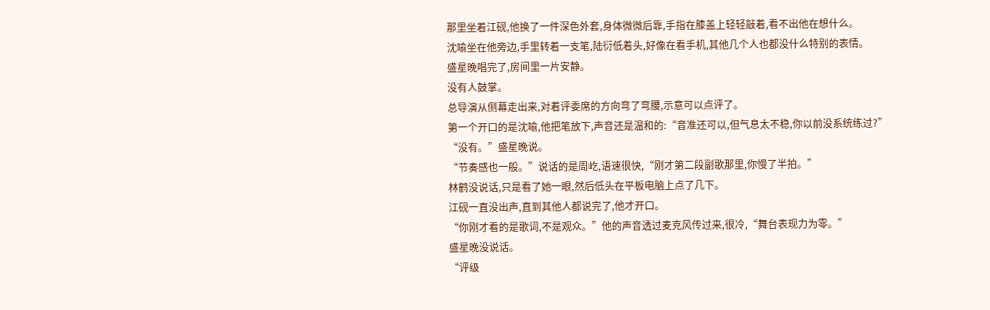那里坐着江砚,他换了一件深色外套,身体微微后靠,手指在膝盖上轻轻敲着,看不出他在想什么。
沈喻坐在他旁边,手里转着一支笔,陆衍低着头,好像在看手机,其他几个人也都没什么特别的表情。
盛星晚唱完了,房间里一片安静。
没有人鼓掌。
总导演从侧幕走出来,对着评委席的方向弯了弯腰,示意可以点评了。
第一个开口的是沈喻,他把笔放下,声音还是温和的:“音准还可以,但气息太不稳,你以前没系统练过?”
“没有。”盛星晚说。
“节奏感也一般。”说话的是周屹,语速很快,“刚才第二段副歌那里,你慢了半拍。”
林鹤没说话,只是看了她一眼,然后低头在平板电脑上点了几下。
江砚一直没出声,直到其他人都说完了,他才开口。
“你刚才看的是歌词,不是观众。”他的声音透过麦克风传过来,很冷,“舞台表现力为零。”
盛星晚没说话。
“评级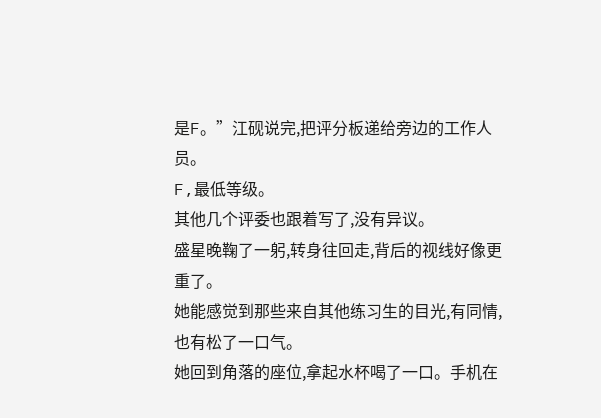是F。”江砚说完,把评分板递给旁边的工作人员。
F,最低等级。
其他几个评委也跟着写了,没有异议。
盛星晚鞠了一躬,转身往回走,背后的视线好像更重了。
她能感觉到那些来自其他练习生的目光,有同情,也有松了一口气。
她回到角落的座位,拿起水杯喝了一口。手机在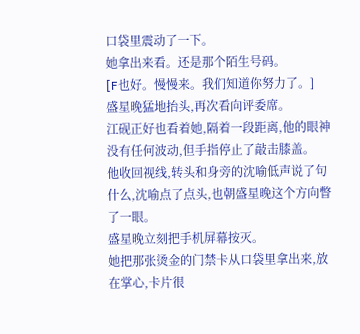口袋里震动了一下。
她拿出来看。还是那个陌生号码。
[F也好。慢慢来。我们知道你努力了。]
盛星晚猛地抬头,再次看向评委席。
江砚正好也看着她,隔着一段距离,他的眼神没有任何波动,但手指停止了敲击膝盖。
他收回视线,转头和身旁的沈喻低声说了句什么,沈喻点了点头,也朝盛星晚这个方向瞥了一眼。
盛星晚立刻把手机屏幕按灭。
她把那张烫金的门禁卡从口袋里拿出来,放在掌心,卡片很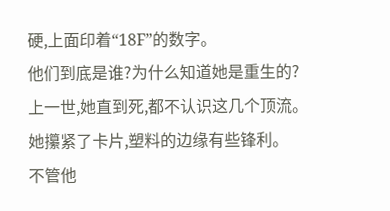硬,上面印着“18F”的数字。
他们到底是谁?为什么知道她是重生的?上一世,她直到死,都不认识这几个顶流。
她攥紧了卡片,塑料的边缘有些锋利。
不管他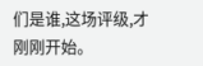们是谁,这场评级,才刚刚开始。